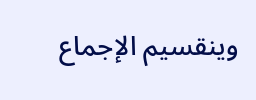وينقسيم الإجماع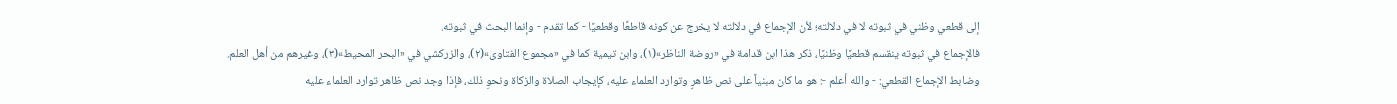إلى قطعي وظني في ثبوته لا في دلالته؛ لأن الإجماع في دلالته لا يخرج عن كونه قاطعًا وقطعيًا - كما تقدم - وإنما البحث في ثبوته.
فالإجماع في ثبوته ينقسم قطعيًا وظنيًا، ذكر هذا ابن قدامة في «روضة الناظر»(١)، وابن تيمية كما في «مجموع الفتاوى»(٢)، والزركشي في «البحر المحيط»(٣)، وغيرهم من أهل العلم.
وضابط الإجماع القطعي: - والله أعلم -: هو ما كان مبنياً على نص ظاهرٍ وتوارد العلماء عليه، كإيجاب الصلاة والزكاة ونحوِ ذلك، فإذا وجد نص ظاهر توارد العلماء عليه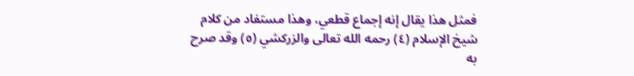فمثل هذا يقال إنه إجماع قطعي، وهذا مستفاد من كلام شيخ الإسلام (٤) رحمه الله تعالى والزركشي (٥) وقد صرح به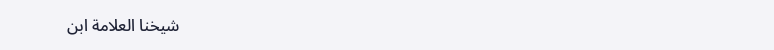شيخنا العلامة ابن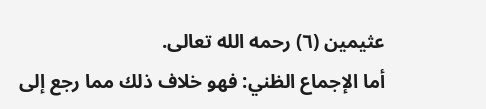عثيمين (٦) رحمه الله تعالى.
أما الإجماع الظني: فهو خلاف ذلك مما رجع إلى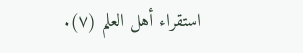استقراء أهل العلم (٧).